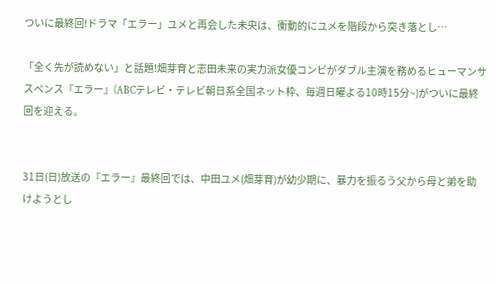ついに最終回!ドラマ「エラー」ユメと再会した未央は、衝動的にユメを階段から突き落とし…

「全く先が読めない」と話題!畑芽育と志田未来の実力派女優コンビがダブル主演を務めるヒューマンサスペンス『エラー』(ABCテレビ・テレビ朝日系全国ネット枠、毎週日曜よる10時15分~)がついに最終回を迎える。


31日(日)放送の『エラー』最終回では、中田ユメ(畑芽育)が幼少期に、暴力を振るう父から母と弟を助けようとし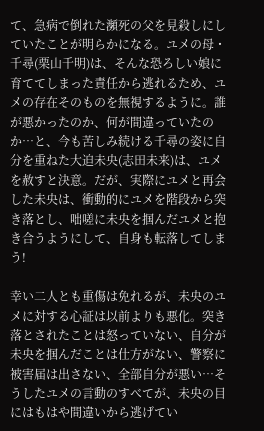て、急病で倒れた瀕死の父を見殺しにしていたことが明らかになる。ユメの母・千尋(栗山千明)は、そんな恐ろしい娘に育ててしまった責任から逃れるため、ユメの存在そのものを無視するように。誰が悪かったのか、何が間違っていたのか…と、今も苦しみ続ける千尋の姿に自分を重ねた大迫未央(志田未来)は、ユメを赦すと決意。だが、実際にユメと再会した未央は、衝動的にユメを階段から突き落とし、咄嗟に未央を掴んだユメと抱き合うようにして、自身も転落してしまう!

幸い二人とも重傷は免れるが、未央のユメに対する心証は以前よりも悪化。突き落とされたことは怒っていない、自分が未央を掴んだことは仕方がない、警察に被害届は出さない、全部自分が悪い…そうしたユメの言動のすべてが、未央の目にはもはや間違いから逃げてい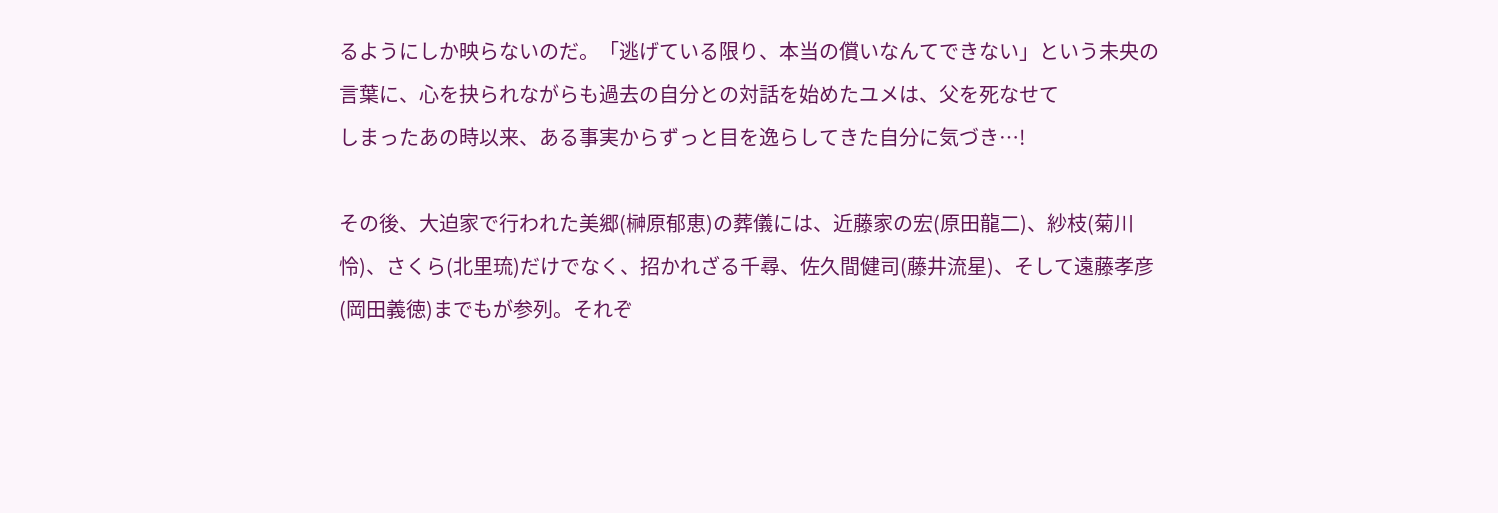るようにしか映らないのだ。「逃げている限り、本当の償いなんてできない」という未央の言葉に、心を抉られながらも過去の自分との対話を始めたユメは、父を死なせて
しまったあの時以来、ある事実からずっと目を逸らしてきた自分に気づき…!

その後、大迫家で行われた美郷(榊原郁恵)の葬儀には、近藤家の宏(原田龍二)、紗枝(菊川怜)、さくら(北里琉)だけでなく、招かれざる千尋、佐久間健司(藤井流星)、そして遠藤孝彦(岡田義徳)までもが参列。それぞ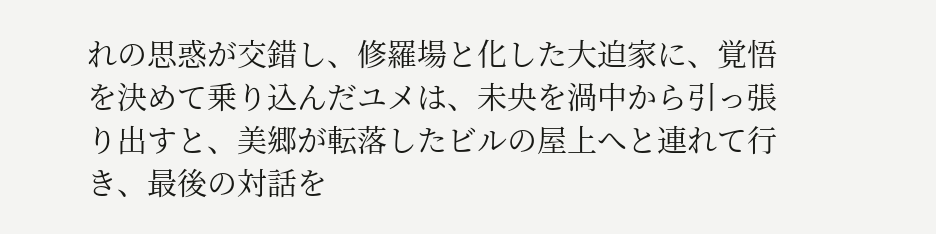れの思惑が交錯し、修羅場と化した大迫家に、覚悟を決めて乗り込んだユメは、未央を渦中から引っ張り出すと、美郷が転落したビルの屋上へと連れて行き、最後の対話を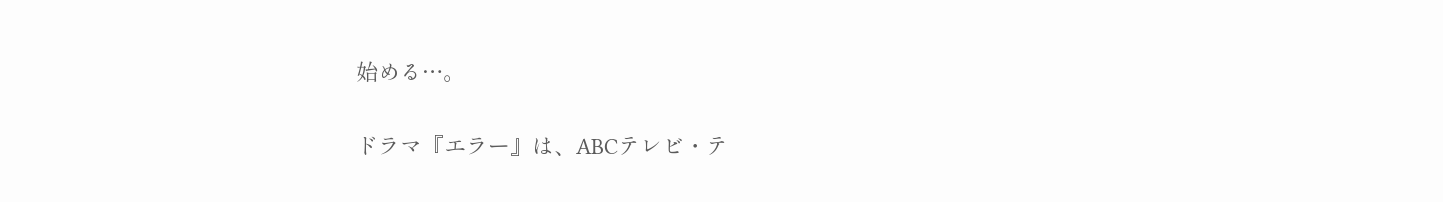始める…。

ドラマ『エラー』は、ABCテレビ・テ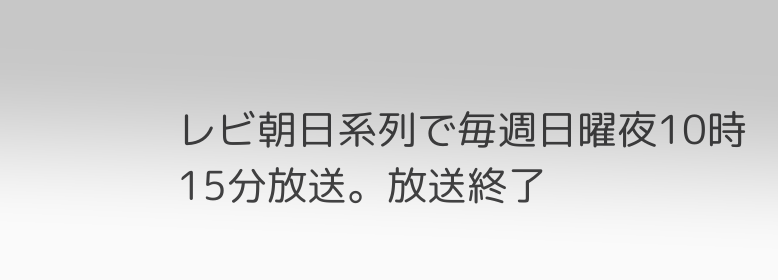レビ朝日系列で毎週日曜夜10時15分放送。放送終了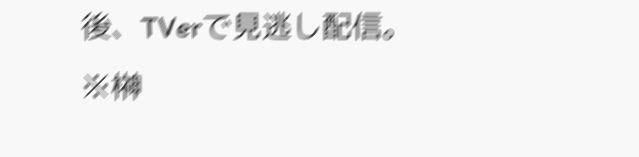後、TVerで見逃し配信。
※榊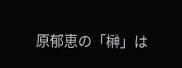原郁恵の「榊」は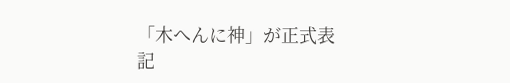「木へんに神」が正式表記